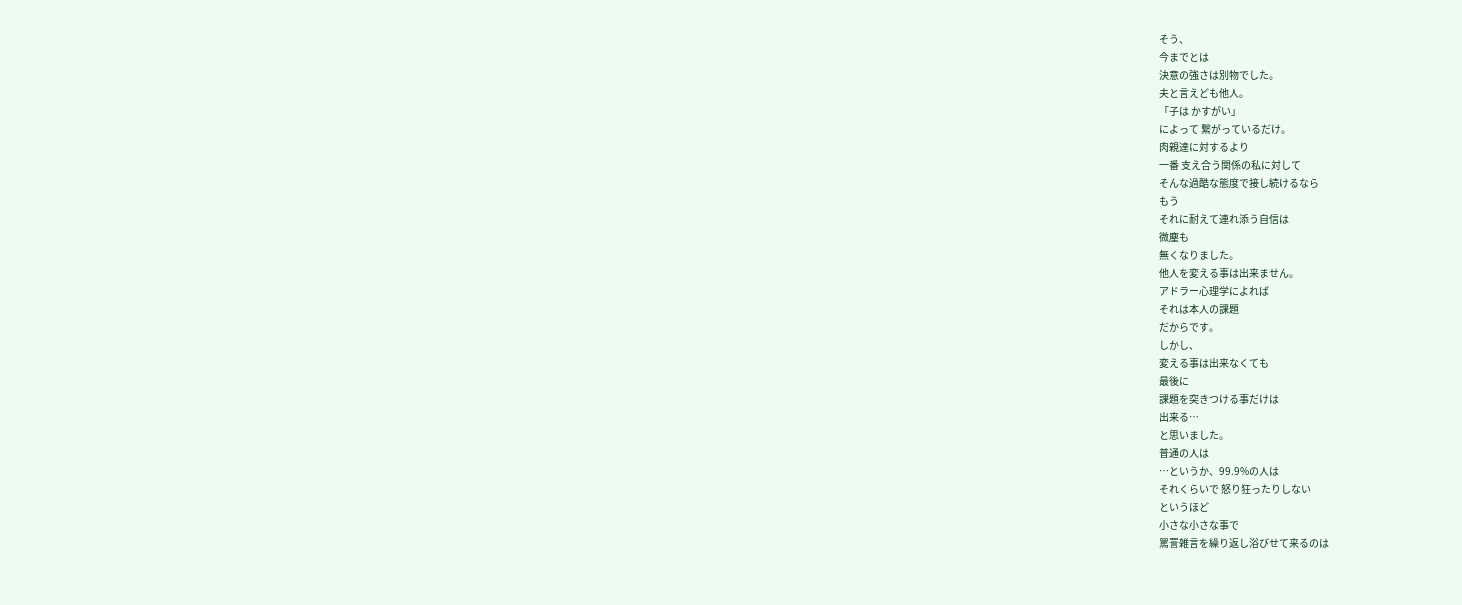そう、
今までとは
決意の強さは別物でした。
夫と言えども他人。
「子は かすがい」
によって 繋がっているだけ。
肉親達に対するより
一番 支え合う関係の私に対して
そんな過酷な態度で接し続けるなら
もう
それに耐えて連れ添う自信は
微塵も
無くなりました。
他人を変える事は出来ません。
アドラー心理学によれば
それは本人の課題
だからです。
しかし、
変える事は出来なくても
最後に
課題を突きつける事だけは
出来る…
と思いました。
普通の人は
…というか、99.9%の人は
それくらいで 怒り狂ったりしない
というほど
小さな小さな事で
罵詈雑言を繰り返し浴びせて来るのは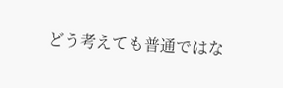どう考えても普通ではな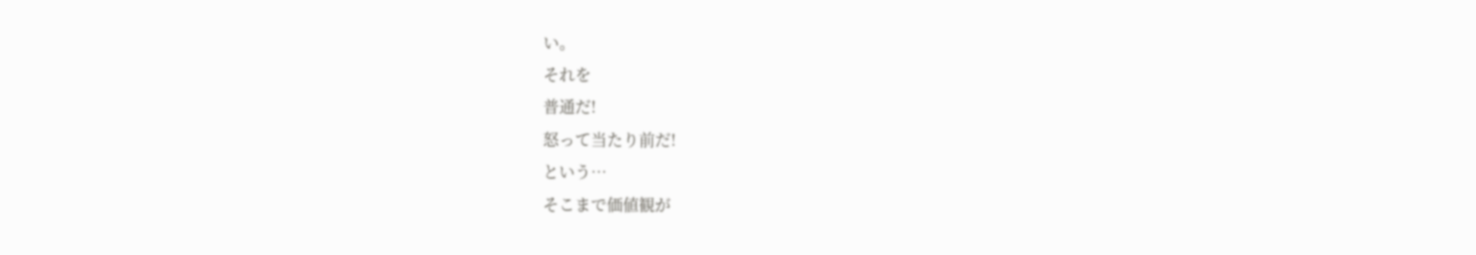い。
それを
普通だ!
怒って当たり前だ!
という…
そこまで価値観が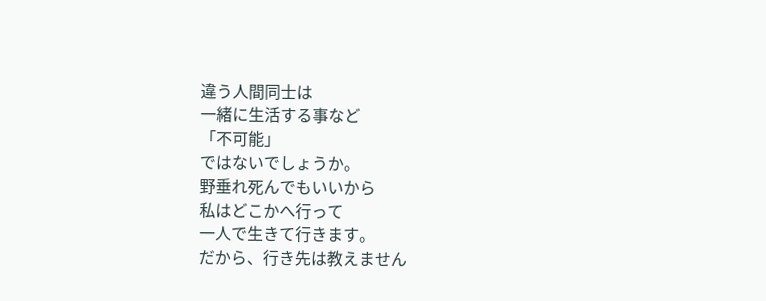違う人間同士は
一緒に生活する事など
「不可能」
ではないでしょうか。
野垂れ死んでもいいから
私はどこかへ行って
一人で生きて行きます。
だから、行き先は教えません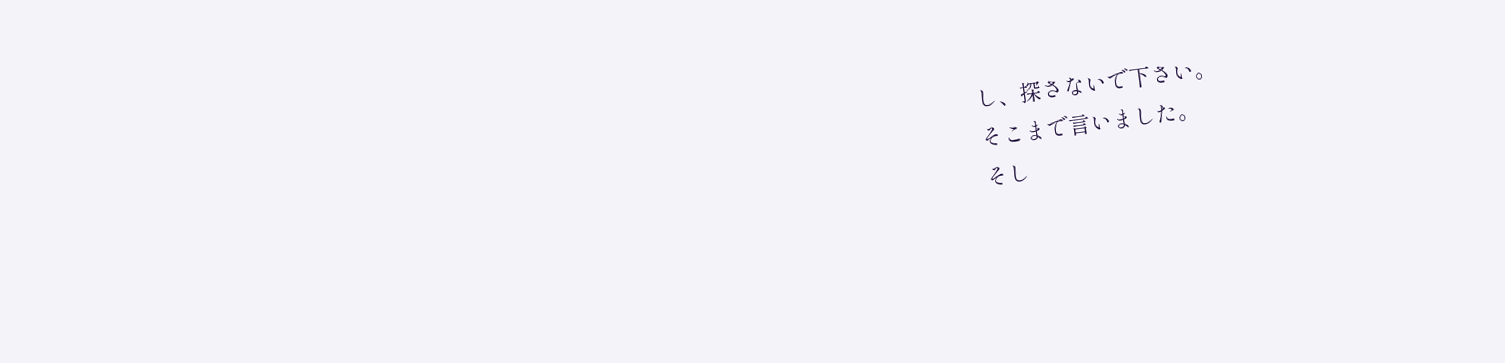し、探さないで下さい。
そこまで言いました。
そし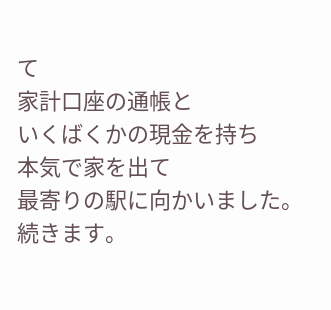て
家計口座の通帳と
いくばくかの現金を持ち
本気で家を出て
最寄りの駅に向かいました。
続きます。